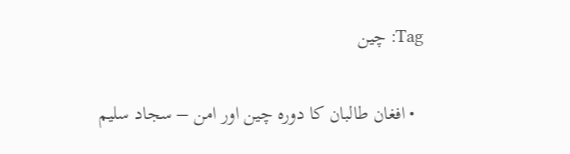Tag: چین

  • افغان طالبان کا دورہ چین اور امن – سجاد سلیم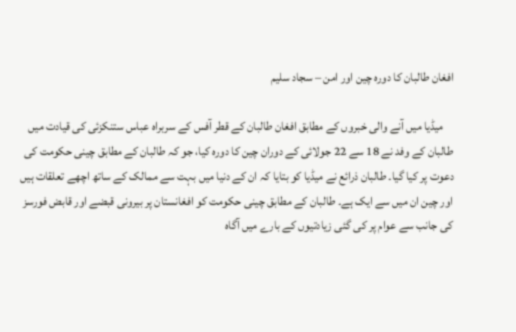افغان طالبان کا دورہ چین اور امن – سجاد سلیم

    میڈیا میں آنے والی خبروں کے مطابق افغان طالبان کے قطر آفس کے سربراہ عباس ستنکزئی کی قیادت میں طالبان کے وفد نے 18 سے 22 جولائی کے دوران چین کا دورہ کیا، جو کہ طالبان کے مطابق چینی حکومت کی دعوت پر کیا گیا۔ طالبان ذرائع نے میڈیا کو بتایا کہ ان کے دنیا میں بہت سے ممالک کے ساتھ اچھے تعلقات ہیں اور چین ان میں سے ایک ہے۔ طالبان کے مطابق چینی حکومت کو افغانستان پر بیرونی قبضے اور قابض فورسز کی جانب سے عوام پر کی گئی زیادتیوں کے بارے میں آگاہ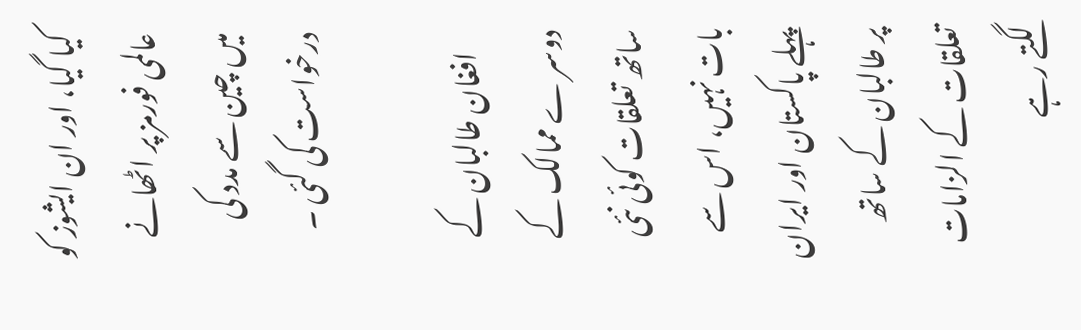کیا گیا، اور ان ایشوز کو عالمی فورمز پر اٹھانے میں چین سے مدد کی درخواست کی گئی ۔

    افغان طالبان کے دوسر ے ممالک کے ساتھ تعلقات کوئی نئی بات نہیں، اس سے پہلے پاکستان اور ایران پر طالبان کے ساتھ تعلقات کے الزامات لگتے رہے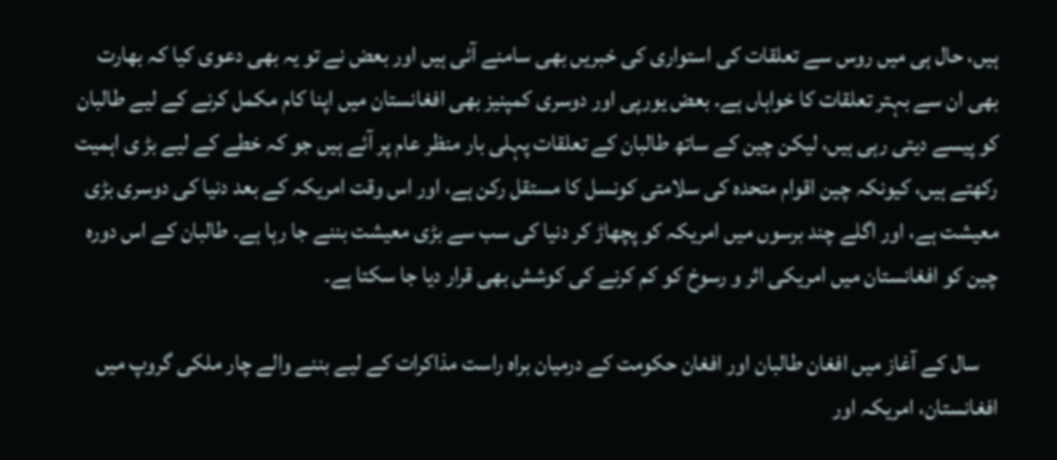ہیں، حال ہی میں روس سے تعلقات کی استواری کی خبریں بھی سامنے آئی ہیں اور بعض نے تو یہ بھی دعوی کیا کہ بھارت بھی ان سے بہتر تعلقات کا خواہاں ہے. بعض یورپی اور دوسری کمپنیز بھی افغانستان میں اپنا کام مکمل کرنے کے لیے طالبان کو پیسے دیتی رہی ہیں، لیکن چین کے ساتھ طالبان کے تعلقات پہلی بار منظر عام پر آئے ہیں جو کہ خطے کے لیے بڑ ی اہمیت رکھتے ہیں، کیونکہ چین اقوام متحدہ کی سلامتی کونسل کا مستقل رکن ہے، اور اس وقت امریکہ کے بعد دنیا کی دوسری بڑی معیشت ہے، اور اگلے چند برسوں میں امریکہ کو پچھاڑ کر دنیا کی سب سے بڑی معیشت بننے جا رہا ہے۔ طالبان کے اس دورہ چین کو افغانستان میں امریکی اثر و رسوخ کو کم کرنے کی کوشش بھی قرار دیا جا سکتا ہے۔

    سال کے آغاز میں افغان طالبان اور افغان حکومت کے درمیان براہ راست مذاکرات کے لیے بننے والے چار ملکی گروپ میں افغانستان، امریکہ اور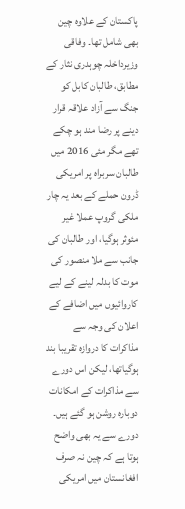پاکستان کے علاوہ چین بھی شامل تھا۔ وفاقی وزیرداخلہ چوہدری نثار کے مطابق، طالبان کابل کو جنگ سے آزاد علاقہ قرار دینے پر رضا مند ہو چکے تھے مگر مئی 2016 میں طالبان سربراہ پر امریکی ڈرون حملے کے بعد یہ چار ملکی گروپ عملا غیر مئوثر ہوگیا، اور طالبان کی جانب سے ملا منصور کی موت کا بدلہ لینے کے لیے کاروائیوں میں اضافے کے اعلان کی وجہ سے مذاکرات کا دروازہ تقریبا بند ہوگیاتھا، لیکن اس دورے سے مذاکرات کے امکانات دوبارہ روشن ہو گئے ہیں۔ دورے سے یہ بھی واضح ہوتا ہے کہ چین نہ صرف افغانستان میں امریکی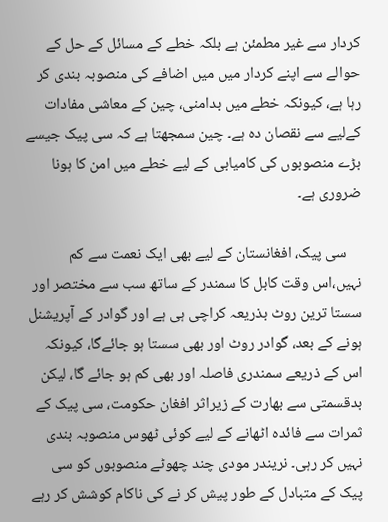کردار سے غیر مطمئن ہے بلکہ خطے کے مسائل کے حل کے حوالے سے اپنے کردار میں میں اضافے کی منصوبہ بندی کر رہا ہے، کیونکہ خطے میں بدامنی، چین کے معاشی مفادات کےلیے سے نقصان دہ ہے۔ چین سمجھتا ہے کہ سی پیک جیسے بڑے منصوبوں کی کامیابی کے لیے خطے میں امن کا ہونا ضروری ہے۔

    سی پیک، افغانستان کے لیے بھی ایک نعمت سے کم نہیں،اس وقت کابل کا سمندر کے ساتھ سب سے مختصر اور سستا ترین روٹ بذریعہ کراچی ہی ہے اور گوادر کے آپریشنل ہونے کے بعد، گوادر روٹ اور بھی سستا ہو جائےگا، کیونکہ اس کے ذریعے سمندری فاصلہ اور بھی کم ہو جائے گا، لیکن بدقسمتی سے بھارت کے زیراثر افغان حکومت، سی پیک کے ثمرات سے فائدہ اٹھانے کے لیے کوئی ٹھوس منصوبہ بندی نہیں کر رہی۔ نریندر مودی چند چھوٹے منصوبوں کو سی پیک کے متبادل کے طور پیش کر نے کی ناکام کوشش کر رہے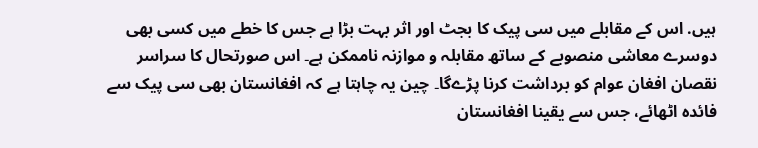ہیں. اس کے مقابلے میں سی پیک کا بجٹ اور اثر بہت بڑا ہے جس کا خطے میں کسی بھی دوسرے معاشی منصوبے کے ساتھ مقابلہ و موازنہ ناممکن ہے۔ اس صورتحال کا سراسر نقصان افغان عوام کو برداشت کرنا پڑےگا۔ چین یہ چاہتا ہے کہ افغانستان بھی سی پیک سے فائدہ اٹھائے، جس سے یقینا افغانستان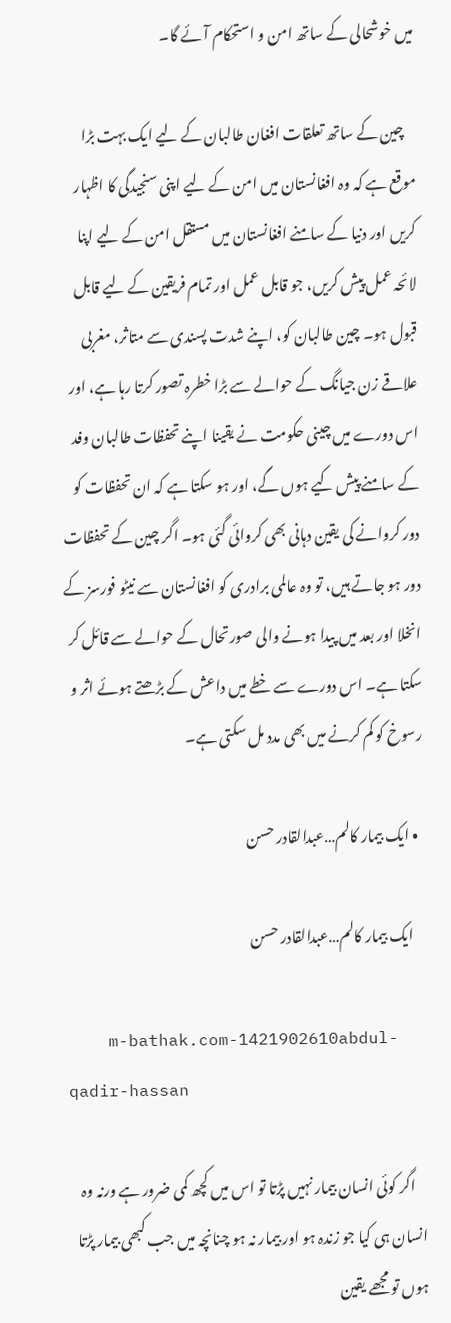میں خوشحالی کے ساتھ امن و استحکام آئے گا۔

    چین کے ساتھ تعلقات افغان طالبان کے لیے ایک بہت بڑا موقع ہے کہ وہ افغانستان میں امن کے لیے اپنی سنجیدگی کا اظہار کریں اور دنیا کے سامنے افغانستان میں مستقل امن کے لیے اپنا لائحہ عمل پیش کریں، جو قابل عمل اور تمام فریقین کے لیے قابل قبول ہو۔ چین طالبان کو، اپنے شدت پسندی سے متاثر، مغربی علاقے زن جیانگ کے حوالے سے بڑا خطرہ تصور کرتا رہا ہے، اور اس دورے میں چینی حکومت نے یقینا اپنے تحفظات طالبان وفد کے سامنے پیش کیے ہوں گے، اور ہو سکتا ہے کہ ان تحفظات کو دور کروانے کی یقین دہانی بھی کروائی گئی ہو۔ اگر چین کے تحفظات دور ہو جاتے ہیں، تو وہ عالمی برادری کو افغانستان سے نیٹو فورسز کے انخلا اور بعد میں پیدا ہونے والی صورتحال کے حوالے سے قائل کر سکتا ہے۔ اس دورے سے خطے میں داعش کے بڑھتے ہوئے اثر و رسوخ کو کم کرنے میں بھی مدد مل سکتی ہے۔

  • ایک بیمار کالم…عبدالقادر حسن

    ایک بیمار کالم…عبدالقادر حسن

    m-bathak.com-1421902610abdul-qadir-hassan

    اگر کوئی انسان بیمار نہیں پڑتا تو اس میں کچھ کمی ضرور ہے ورنہ وہ انسان ہی کیا جو زندہ ہو اور بیمار نہ ہو چنانچہ میں جب کبھی بیمار پڑتا ہوں تو مجھے یقین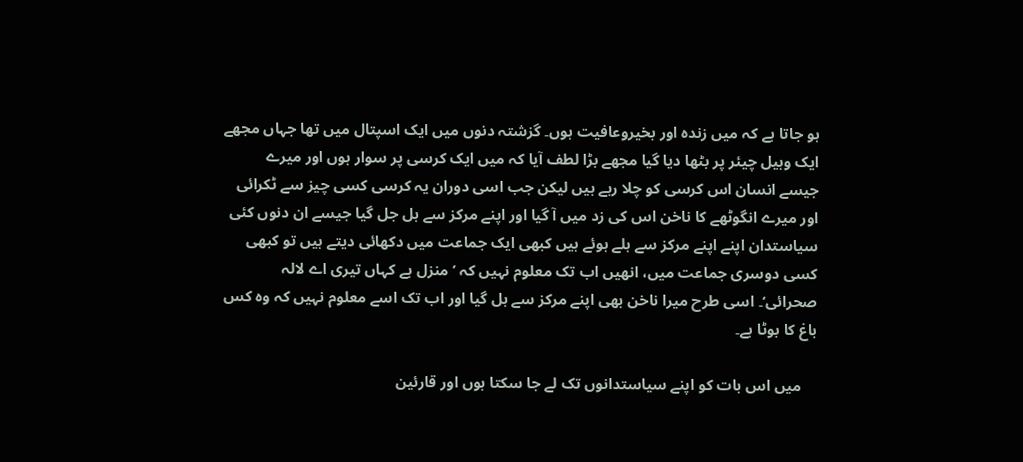ہو جاتا ہے کہ میں زندہ اور بخیروعافیت ہوں۔ گزشتہ دنوں میں ایک اسپتال میں تھا جہاں مجھے ایک وہیل چیئر پر بٹھا دیا گیا مجھے بڑا لطف آیا کہ میں ایک کرسی پر سوار ہوں اور میرے جیسے انسان اس کرسی کو چلا رہے ہیں لیکن جب اسی دوران یہ کرسی کسی چیز سے ٹکرائی اور میرے انگوٹھے کا ناخن اس کی زد میں آ گیا اور اپنے مرکز سے ہل جل گیا جیسے ان دنوں کئی سیاستدان اپنے اپنے مرکز سے ہلے ہوئے ہیں کبھی ایک جماعت میں دکھائی دیتے ہیں تو کبھی کسی دوسری جماعت میں، انھیں اب تک معلوم نہیں کہ ’منزل ہے کہاں تیری اے لالہ صحرائی‘۔ اسی طرح میرا ناخن بھی اپنے مرکز سے ہل گیا اور اب تک اسے معلوم نہیں کہ وہ کس باغ کا بوٹا ہے۔

    میں اس بات کو اپنے سیاستدانوں تک لے جا سکتا ہوں اور قارئین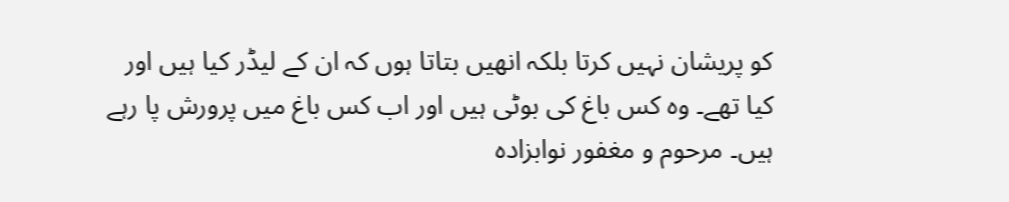کو پریشان نہیں کرتا بلکہ انھیں بتاتا ہوں کہ ان کے لیڈر کیا ہیں اور کیا تھے۔ وہ کس باغ کی بوٹی ہیں اور اب کس باغ میں پرورش پا رہے ہیں۔ مرحوم و مغفور نوابزادہ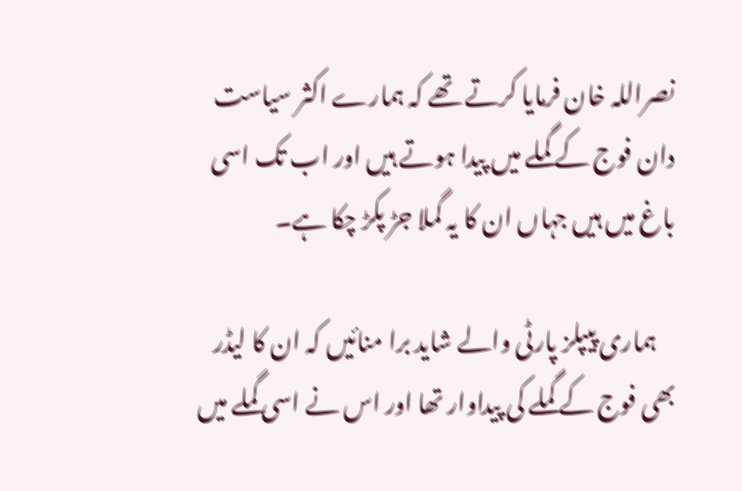نصراللہ خان فرمایا کرتے تھے کہ ہمارے اکثر سیاست دان فوج کے گملے میں پیدا ہوتے ہیں اور اب تک اسی باغ میں ہیں جہاں ان کا یہ گملا جڑ پکڑ چکا ہے۔

    ہماری پیپلز پارٹی والے شاید برا منائیں کہ ان کا لیڈر بھی فوج کے گملے کی پیداوار تھا اور اس نے اسی گملے میں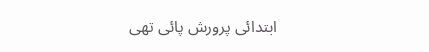ابتدائی پرورش پائی تھی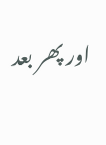اور پھر بعد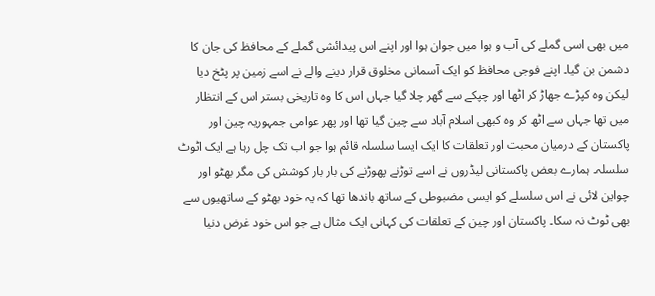میں بھی اسی گملے کی آب و ہوا میں جوان ہوا اور اپنے اس پیدائشی گملے کے محافظ کی جان کا دشمن بن گیا۔ اپنے فوجی محافظ کو ایک آسمانی مخلوق قرار دینے والے نے اسے زمین پر پٹخ دیا لیکن وہ کپڑے جھاڑ کر اٹھا اور چپکے سے گھر چلا گیا جہاں اس کا وہ تاریخی بستر اس کے انتظار میں تھا جہاں سے اٹھ کر وہ کبھی اسلام آباد سے چین گیا تھا اور پھر عوامی جمہوریہ چین اور پاکستان کے درمیان محبت اور تعلقات کا ایک ایسا سلسلہ قائم ہوا جو اب تک چل رہا ہے ایک اٹوٹ سلسلہ۔ ہمارے بعض پاکستانی لیڈروں نے اسے توڑنے پھوڑنے کی بار بار کوشش کی مگر بھٹو اور چواین لائی نے اس سلسلے کو ایسی مضبوطی کے ساتھ باندھا تھا کہ یہ خود بھٹو کے ساتھیوں سے بھی ٹوٹ نہ سکا۔ پاکستان اور چین کے تعلقات کی کہانی ایک مثال ہے جو اس خود غرض دنیا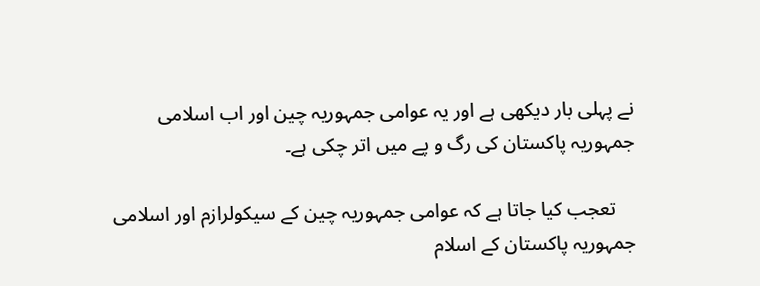نے پہلی بار دیکھی ہے اور یہ عوامی جمہوریہ چین اور اب اسلامی جمہوریہ پاکستان کی رگ و پے میں اتر چکی ہے۔

    تعجب کیا جاتا ہے کہ عوامی جمہوریہ چین کے سیکولرازم اور اسلامی جمہوریہ پاکستان کے اسلام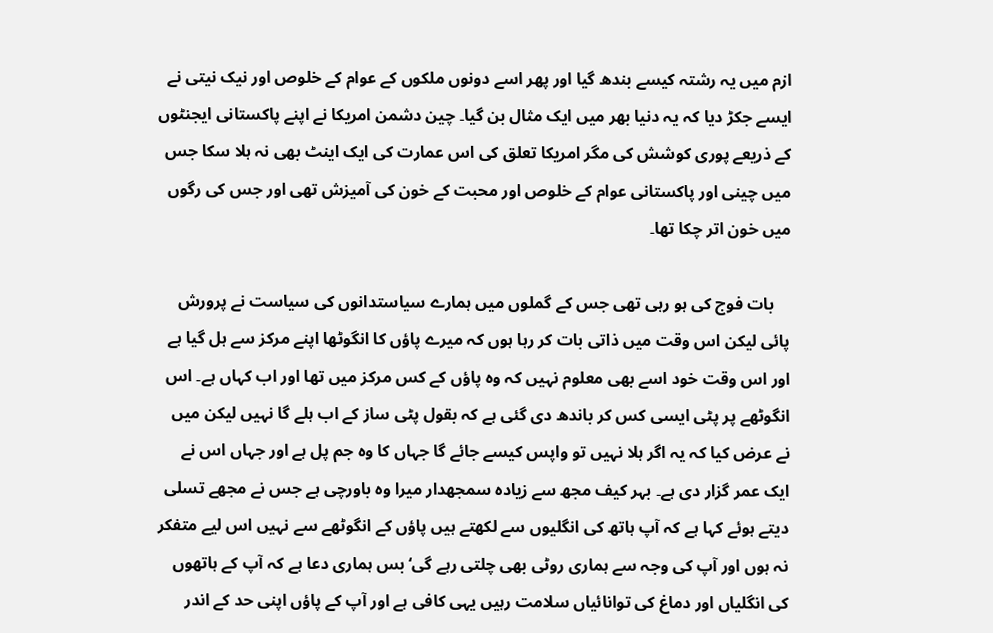ازم میں یہ رشتہ کیسے بندھ گیا اور پھر اسے دونوں ملکوں کے عوام کے خلوص اور نیک نیتی نے ایسے جکڑ دیا کہ یہ دنیا بھر میں ایک مثال بن گیا۔ چین دشمن امریکا نے اپنے پاکستانی ایجنٹوں کے ذریعے پوری کوشش کی مگر امریکا تعلق کی اس عمارت کی ایک اینٹ بھی نہ ہلا سکا جس میں چینی اور پاکستانی عوام کے خلوص اور محبت کے خون کی آمیزش تھی اور جس کی رگوں میں خون اتر چکا تھا۔

    بات فوج کی ہو رہی تھی جس کے گملوں میں ہمارے سیاستدانوں کی سیاست نے پرورش پائی لیکن اس وقت میں ذاتی بات کر رہا ہوں کہ میرے پاؤں کا انگوٹھا اپنے مرکز سے ہل گیا ہے اور اس وقت خود اسے بھی معلوم نہیں کہ وہ پاؤں کے کس مرکز میں تھا اور اب کہاں ہے۔ اس انگوٹھے پر پٹی ایسی کس کر باندھ دی گئی ہے کہ بقول پٹی ساز کے اب ہلے گا نہیں لیکن میں نے عرض کیا کہ یہ اگر ہلا نہیں تو واپس کیسے جائے گا جہاں کا وہ جم پل ہے اور جہاں اس نے ایک عمر گزار دی ہے۔ بہر کیف مجھ سے زیادہ سمجھدار میرا وہ باورچی ہے جس نے مجھے تسلی دیتے ہوئے کہا ہے کہ آپ ہاتھ کی انگلیوں سے لکھتے ہیں پاؤں کے انگوٹھے سے نہیں اس لیے متفکر نہ ہوں اور آپ کی وجہ سے ہماری روٹی بھی چلتی رہے گی‘ بس ہماری دعا ہے کہ آپ کے ہاتھوں کی انگلیاں اور دماغ کی توانائیاں سلامت رہیں یہی کافی ہے اور آپ کے پاؤں اپنی حد کے اندر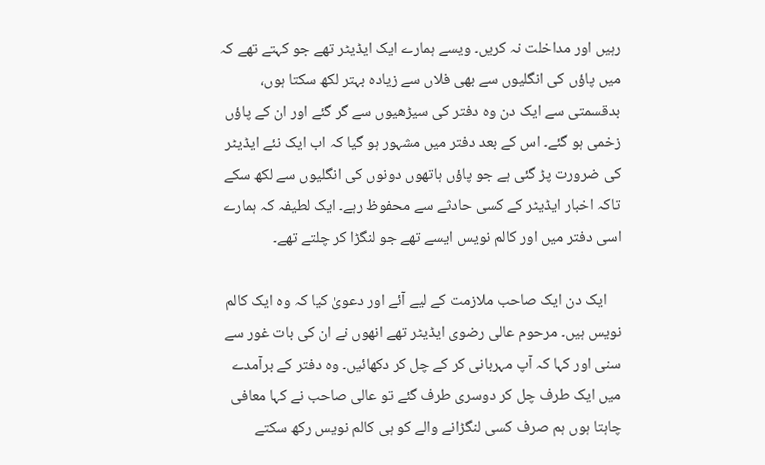رہیں اور مداخلت نہ کریں۔ ویسے ہمارے ایک ایڈیٹر تھے جو کہتے تھے کہ میں پاؤں کی انگلیوں سے بھی فلاں سے زیادہ بہتر لکھ سکتا ہوں، بدقسمتی سے ایک دن وہ دفتر کی سیڑھیوں سے گر گئے اور ان کے پاؤں زخمی ہو گئے۔ اس کے بعد دفتر میں مشہور ہو گیا کہ اب ایک نئے ایڈیٹر کی ضرورت پڑ گئی ہے جو پاؤں ہاتھوں دونوں کی انگلیوں سے لکھ سکے تاکہ اخبار ایڈیٹر کے کسی حادثے سے محفوظ رہے۔ ایک لطیفہ کہ ہمارے اسی دفتر میں اور کالم نویس ایسے تھے جو لنگڑا کر چلتے تھے۔

    ایک دن ایک صاحب ملازمت کے لیے آئے اور دعویٰ کیا کہ وہ ایک کالم نویس ہیں۔ مرحوم عالی رضوی ایڈیٹر تھے انھوں نے ان کی بات غور سے سنی اور کہا کہ آپ مہربانی کر کے چل کر دکھائیں۔ وہ دفتر کے برآمدے میں ایک طرف چل کر دوسری طرف گئے تو عالی صاحب نے کہا معافی چاہتا ہوں ہم صرف کسی لنگڑانے والے کو ہی کالم نویس رکھ سکتے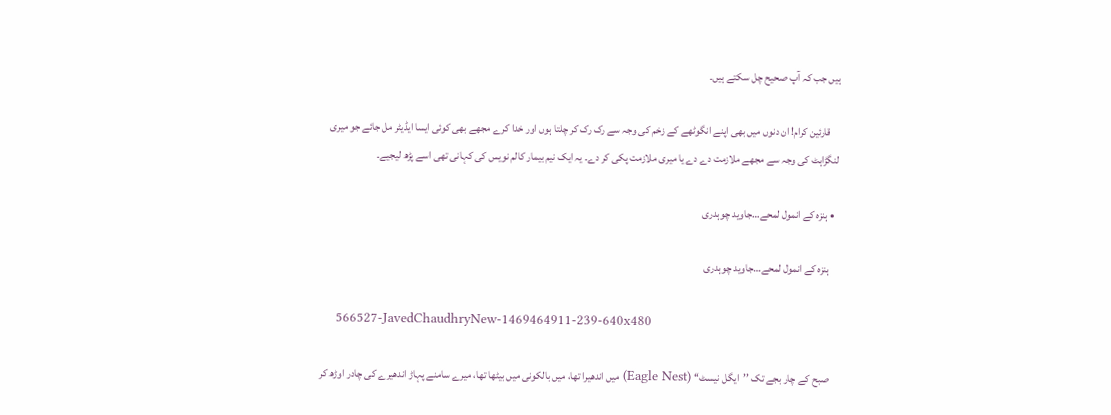ہیں جب کہ آپ صحیح چل سکتے ہیں۔

    قارئین کرام! ان دنوں میں بھی اپنے انگوٹھے کے زخم کی وجہ سے رک رک کر چلتا ہوں اور خدا کرے مجھے بھی کوئی ایسا ایڈیٹر مل جائے جو میری لنگڑاہٹ کی وجہ سے مجھے ملازمت دے دے یا میری ملازمت پکی کر دے۔ یہ ایک نیم بیمار کالم نویس کی کہانی تھی اسے پڑھ لیجیے۔

  • ہنزہ کے انمول لمحے…جاوید چوہدری

    ہنزہ کے انمول لمحے…جاوید چوہدری

    566527-JavedChaudhryNew-1469464911-239-640x480

    صبح کے چار بجے تک ’’ایگل نیسٹ‘‘ (Eagle Nest) میں اندھیرا تھا، میں بالکونی میں بیٹھا تھا، میرے سامنے پہاڑ اندھیرے کی چادر اوڑھ کر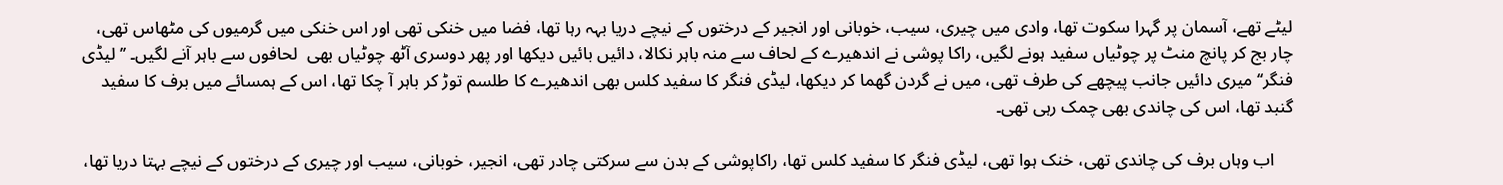لیٹے تھے، آسمان پر گہرا سکوت تھا، وادی میں چیری، سیب، خوبانی اور انجیر کے درختوں کے نیچے دریا بہہ رہا تھا، فضا میں خنکی تھی اور اس خنکی میں گرمیوں کی مٹھاس تھی، چار بج کر پانچ منٹ پر چوٹیاں سفید ہونے لگیں، راکا پوشی نے اندھیرے کے لحاف سے منہ باہر نکالا، دائیں بائیں دیکھا اور پھر دوسری آٹھ چوٹیاں بھی  لحافوں سے باہر آنے لگیں۔ ’’لیڈی فنگر‘‘ میری دائیں جانب پیچھے کی طرف تھی، میں نے گردن گھما کر دیکھا، لیڈی فنگر کا سفید کلس بھی اندھیرے کا طلسم توڑ کر باہر آ چکا تھا، اس کے ہمسائے میں برف کا سفید گنبد تھا، اس کی چاندی بھی چمک رہی تھی۔

    اب وہاں برف کی چاندی تھی، خنک ہوا تھی، لیڈی فنگر کا سفید کلس تھا، راکاپوشی کے بدن سے سرکتی چادر تھی، انجیر، خوبانی، سیب اور چیری کے درختوں کے نیچے بہتا دریا تھا،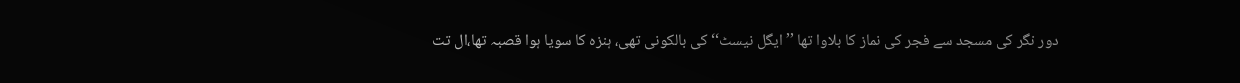دور نگر کی مسجد سے فجر کی نماز کا بلاوا تھا ’’ایگل نیسٹ‘‘ کی بالکونی تھی، ہنزہ کا سویا ہوا قصبہ تھا،ال تت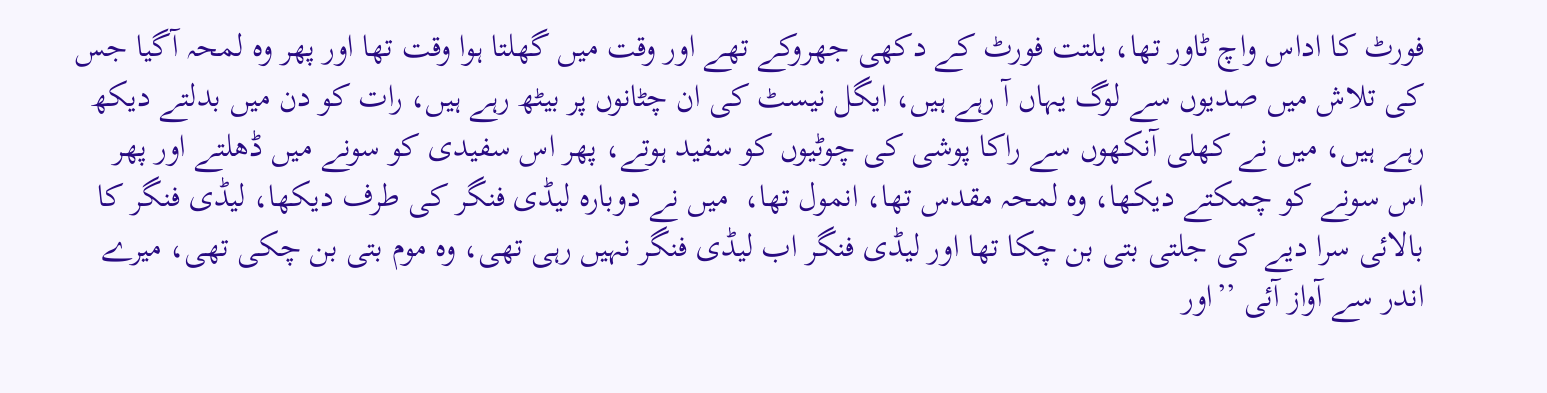فورٹ کا اداس واچ ٹاور تھا، بلتت فورٹ کے دکھی جھروکے تھے اور وقت میں گھلتا ہوا وقت تھا اور پھر وہ لمحہ آگیا جس کی تلاش میں صدیوں سے لوگ یہاں آ رہے ہیں، ایگل نیسٹ کی ان چٹانوں پر بیٹھ رہے ہیں، رات کو دن میں بدلتے دیکھ رہے ہیں، میں نے کھلی آنکھوں سے راکا پوشی کی چوٹیوں کو سفید ہوتے، پھر اس سفیدی کو سونے میں ڈھلتے اور پھر اس سونے کو چمکتے دیکھا، وہ لمحہ مقدس تھا، انمول تھا،  میں نے دوبارہ لیڈی فنگر کی طرف دیکھا، لیڈی فنگر کا بالائی سرا دیے کی جلتی بتی بن چکا تھا اور لیڈی فنگر اب لیڈی فنگر نہیں رہی تھی، وہ موم بتی بن چکی تھی، میرے اندر سے آواز آئی ’’اور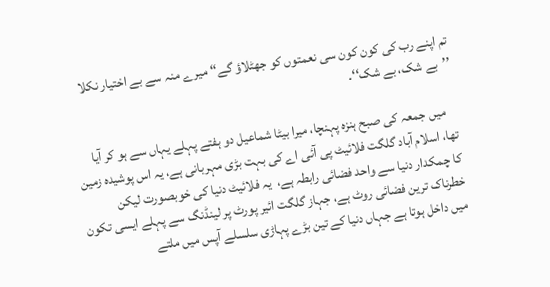تم اپنے رب کی کون کون سی نعمتوں کو جھٹلاؤ گے‘‘ میرے منہ سے بے اختیار نکلا ’’بے شک، بے شک‘‘۔

    میں جمعہ کی صبح ہنزہ پہنچا، میرا بیٹا شماعیل دو ہفتے پہلے یہاں سے ہو کر آیا تھا، اسلام آباد گلگت فلائیٹ پی آئی اے کی بہت بڑی مہربانی ہے، یہ اس پوشیدہ زمین کا چمکدار دنیا سے واحد فضائی رابطہ ہے،  یہ فلائیٹ دنیا کی خوبصورت لیکن خطرناک ترین فضائی روٹ ہے، جہاز گلگت ائیر پورٹ پر لینڈنگ سے پہلے ایسی تکون میں داخل ہوتا ہے جہاں دنیا کے تین بڑے پہاڑی سلسلے آپس میں ملتے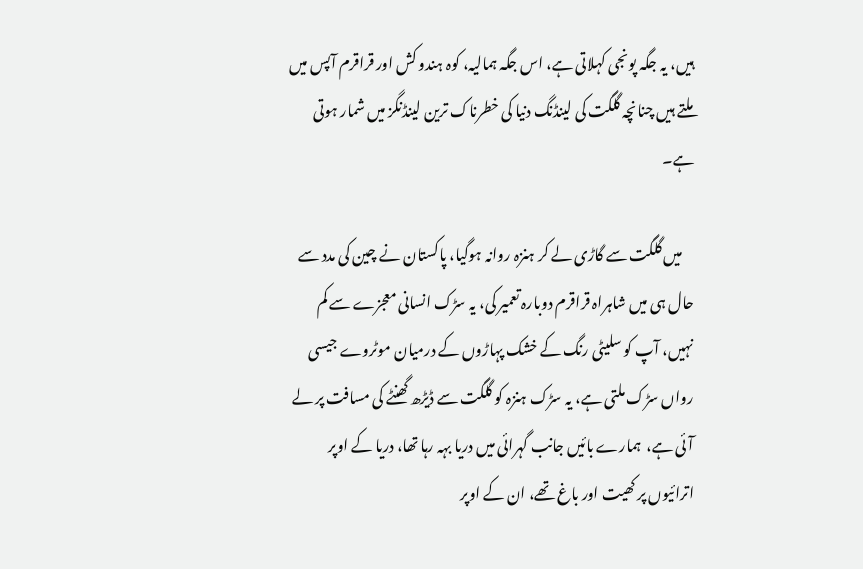ہیں، یہ جگہ پونجی کہلاتی ہے، اس جگہ ہمالیہ، کوہ ہندو کش اور قراقرم آپس میں ملتے ہیں چنانچہ گلگت کی لینڈنگ دنیا کی خطرناک ترین لینڈنگز میں شمار ہوتی ہے۔

    میں گلگت سے گاڑی لے کر ہنزہ روانہ ہوگیا، پاکستان نے چین کی مدد سے حال ہی میں شاہراہ قراقرم دوبارہ تعمیر کی، یہ سڑک انسانی معجزے سے کم نہیں، آپ کو سلیٹی رنگ کے خشک پہاڑوں کے درمیان موٹروے جیسی رواں سڑک ملتی ہے، یہ سڑک ہنزہ کو گلگت سے ڈیڑھ گھنٹے کی مسافت پر لے آئی ہے،  ہمارے بائیں جانب گہرائی میں دریا بہہ رہا تھا، دریا کے اوپر اترائیوں پر کھیت اور باغ تھے، ان کے اوپر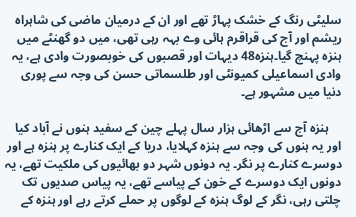سلیٹی رنگ کے خشک پہاڑ تھے اور ان کے درمیان ماضی کی شاہراہ ریشم اور آج کی قراقرم ہائی وے بہہ رہی تھی، میں دو گھنٹے میں ہنزہ پہنچ گیا۔ہنزہ48 دیہات اور قصبوں کی خوبصورت وادی ہے، یہ وادی اسماعیلی کمیونٹی اور طلسماتی حسن کی وجہ سے پوری دنیا میں مشہور ہے۔

    ہنزہ آج سے اڑھائی ہزار سال پہلے چین کے سفید ہنوں نے آباد کیا اور یہ ہنوں کی وجہ سے ہنزہ کہلایا، دریا کے ایک کنارے پر ہنزہ ہے اور دوسرے کنارے پر نگر۔ یہ دونوں شہر دو بھائیوں کی ملکیت تھے، یہ دونوں ایک دوسرے کے خون کے پیاسے تھے، یہ پیاس صدیوں تک چلتی رہی، نگر کے لوگ ہنزہ کے لوگوں پر حملے کرتے رہے اور ہنزہ کے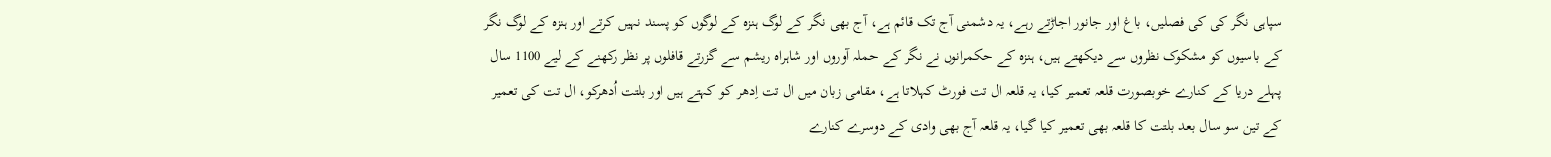سپاہی نگر کی کی فصلیں، باغ اور جانور اجاڑتے رہے، یہ دشمنی آج تک قائم ہے، آج بھی نگر کے لوگ ہنزہ کے لوگوں کو پسند نہیں کرتے اور ہنزہ کے لوگ نگر کے باسیوں کو مشکوک نظروں سے دیکھتے ہیں، ہنزہ کے حکمرانوں نے نگر کے حملہ آوروں اور شاہراہ ریشم سے گزرتے قافلوں پر نظر رکھنے کے لیے 1100 سال پہلے دریا کے کنارے خوبصورت قلعہ تعمیر کیا، یہ قلعہ ال تت فورٹ کہلاتا ہے، مقامی زبان میں ال تت اِدھر کو کہتے ہیں اور بلتت اُدھرکو، ال تت کی تعمیر کے تین سو سال بعد بلتت کا قلعہ بھی تعمیر کیا گیا، یہ قلعہ آج بھی وادی کے دوسرے کنارے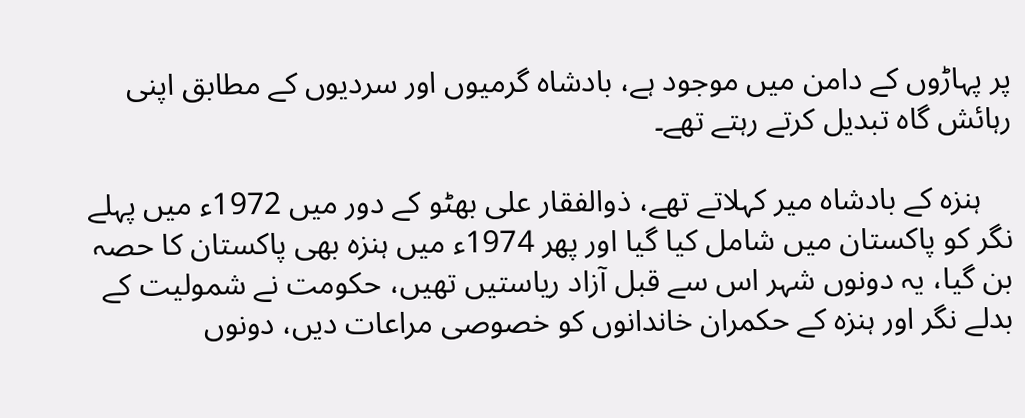پر پہاڑوں کے دامن میں موجود ہے، بادشاہ گرمیوں اور سردیوں کے مطابق اپنی رہائش گاہ تبدیل کرتے رہتے تھے۔

    ہنزہ کے بادشاہ میر کہلاتے تھے، ذوالفقار علی بھٹو کے دور میں 1972ء میں پہلے نگر کو پاکستان میں شامل کیا گیا اور پھر 1974ء میں ہنزہ بھی پاکستان کا حصہ بن گیا، یہ دونوں شہر اس سے قبل آزاد ریاستیں تھیں، حکومت نے شمولیت کے بدلے نگر اور ہنزہ کے حکمران خاندانوں کو خصوصی مراعات دیں، دونوں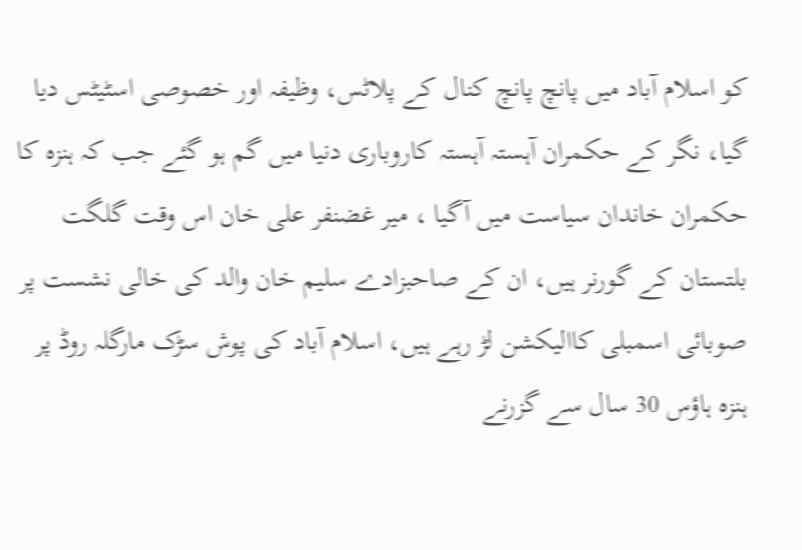کو اسلام آباد میں پانچ پانچ کنال کے پلاٹس، وظیفہ اور خصوصی اسٹیٹس دیا گیا، نگر کے حکمران آہستہ آہستہ کاروباری دنیا میں گم ہو گئے جب کہ ہنزہ کا حکمران خاندان سیاست میں آگیا ، میر غضنفر علی خان اس وقت گلگت بلتستان کے گورنر ہیں، ان کے صاحبزادے سلیم خان والد کی خالی نشست پر صوبائی اسمبلی کاالیکشن لڑ رہے ہیں، اسلام آباد کی پوش سڑک مارگلہ روڈ پر ہنزہ ہاؤس 30 سال سے گزرنے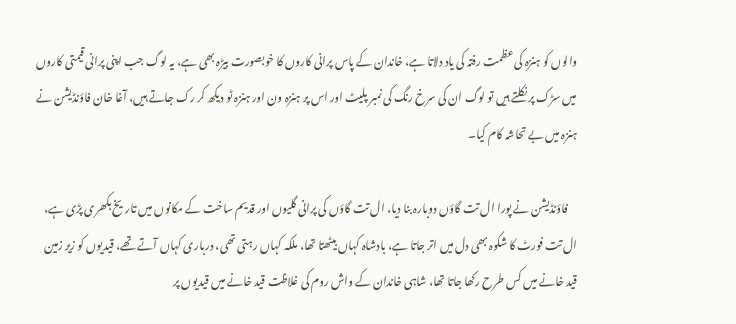والوں کو ہنزہ کی عظمت رفتہ کی یاد دلاتا ہے، خاندان کے پاس پرانی کاروں کا خوبصورت بیڑہ بھی ہے، یہ لوگ جب اپنی پرانی قیمتی کاروں میں سڑک پر نکلتے ہیں تو لوگ ان کی سرخ رنگ کی نمبر پلیٹ اور اس پر ہنزہ ون اور ہنزہ ٹو دیکھ کر رک جاتے ہیں، آغا خان فاؤنڈیشن نے ہنزہ میں بے تحاشہ کام کیا۔

    فاؤنڈیشن نے پورا ال تت گاؤں دوبارہ بنا دیا، ال تت گاؤں کی پرانی گلیوں اور قدیم ساخت کے مکانوں میں تاریخ بکھری پڑی ہے، ال تت فورٹ کا شکوہ بھی دل میں اتر جاتا ہے، بادشاہ کہاں بیٹھتا تھا، ملکہ کہاں رہتی تھی، درباری کہاں آتے تھے، قیدیوں کو زیر زمین قید خانے میں کس طرح رکھا جاتا تھا، شاہی خاندان کے واش روم کی غلاظت قید خانے میں قیدیوں پر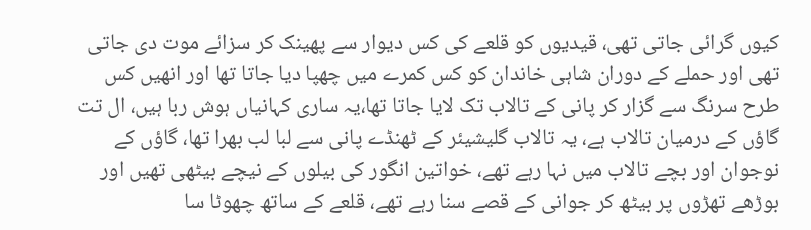کیوں گرائی جاتی تھی، قیدیوں کو قلعے کی کس دیوار سے پھینک کر سزائے موت دی جاتی تھی اور حملے کے دوران شاہی خاندان کو کس کمرے میں چھپا دیا جاتا تھا اور انھیں کس طرح سرنگ سے گزار کر پانی کے تالاب تک لایا جاتا تھا،یہ ساری کہانیاں ہوش ربا ہیں، ال تت گاؤں کے درمیان تالاب ہے، یہ تالاب گلیشیئر کے ٹھنڈے پانی سے لبا لب بھرا تھا، گاؤں کے نوجوان اور بچے تالاب میں نہا رہے تھے، خواتین انگور کی بیلوں کے نیچے بیٹھی تھیں اور بوڑھے تھڑوں پر بیٹھ کر جوانی کے قصے سنا رہے تھے، قلعے کے ساتھ چھوٹا سا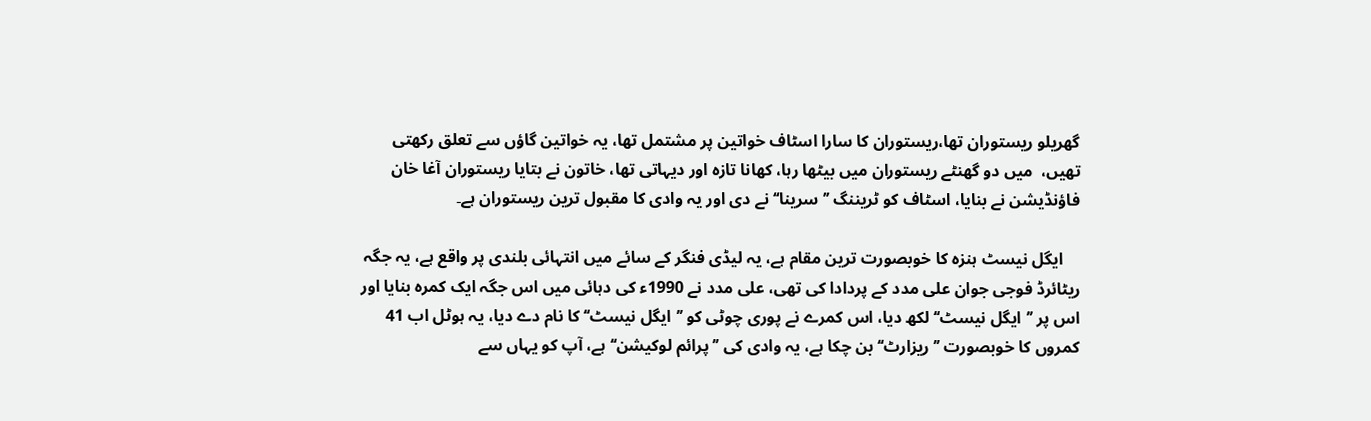گھریلو ریستوران تھا،ریستوران کا سارا اسٹاف خواتین پر مشتمل تھا، یہ خواتین گاؤں سے تعلق رکھتی تھیں،  میں دو گھنٹے ریستوران میں بیٹھا رہا، کھانا تازہ اور دیہاتی تھا، خاتون نے بتایا ریستوران آغا خان فاؤنڈیشن نے بنایا، اسٹاف کو ٹریننگ ’’سرینا‘‘ نے دی اور یہ وادی کا مقبول ترین ریستوران ہے۔

    ایگل نیسٹ ہنزہ کا خوبصورت ترین مقام ہے، یہ لیڈی فنگر کے سائے میں انتہائی بلندی پر واقع ہے، یہ جگہ ریٹائرڈ فوجی جوان علی مدد کے پردادا کی تھی، علی مدد نے 1990ء کی دہائی میں اس جگہ ایک کمرہ بنایا اور اس پر ’’ایگل نیسٹ‘‘ لکھ دیا، اس کمرے نے پوری چوٹی کو ’’ایگل نیسٹ‘‘ کا نام دے دیا، یہ ہوٹل اب 41 کمروں کا خوبصورت ’’ریزارٹ‘‘ بن چکا ہے، یہ وادی کی ’’پرائم لوکیشن‘‘ ہے، آپ کو یہاں سے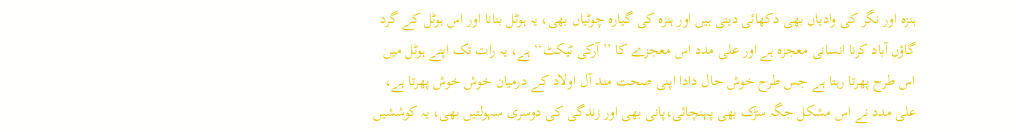ہنزہ اور نگر کی وادیاں بھی دکھائی دیتی ہیں اور ہنزہ کی گیارہ چوٹیاں بھی، یہ ہوٹل بنانا اور اس ہوٹل کے گرد گاؤں آباد کرنا انسانی معجزہ ہے اور علی مدد اس معجزے کا ’’آرکی ٹیکٹ‘‘ ہے، یہ رات تک اپنے ہوٹل میں اس طرح پھرتا رہتا ہے جس طرح خوش حال دادا اپنی صحت مند آل اولاد کے درمیان خوش خوش پھرتا ہے، علی مدد نے اس مشکل جگہ سڑک بھی پہنچائی،پانی بھی اور زندگی کی دوسری سہولتیں بھی، یہ کوششیں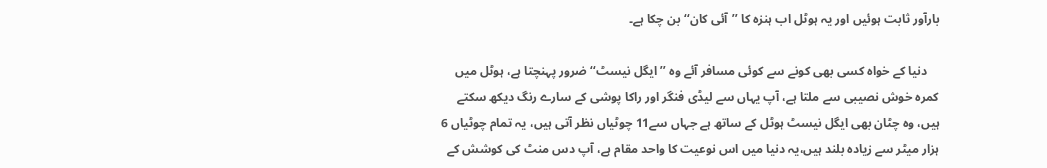بارآور ثابت ہوئیں اور یہ ہوٹل اب ہنزہ کا ’’آئی کان‘‘ بن چکا ہے۔

    دنیا کے خواہ کسی بھی کونے سے کوئی مسافر آئے وہ ’’ایگل نیسٹ‘‘ ضرور پہنچتا ہے، ہوٹل میں کمرہ خوش نصیبی سے ملتا ہے، آپ یہاں سے لیڈی فنگر اور راکا پوشی کے سارے رنگ دیکھ سکتے ہیں، وہ چٹان بھی ایگل نیسٹ ہوٹل کے ساتھ ہے جہاں سے11 چوٹیاں نظر آتی ہیں، یہ تمام چوٹیاں 6 ہزار میٹر سے زیادہ بلند ہیں،یہ دنیا میں اس نوعیت کا واحد مقام ہے، آپ دس منٹ کی کوشش کے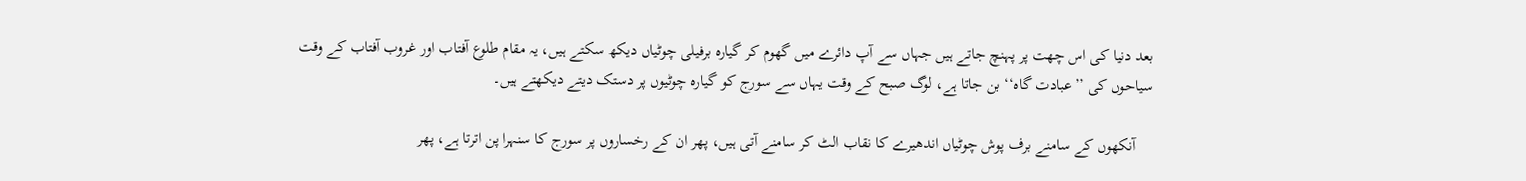بعد دنیا کی اس چھت پر پہنچ جاتے ہیں جہاں سے آپ دائرے میں گھوم کر گیارہ برفیلی چوٹیاں دیکھ سکتے ہیں، یہ مقام طلوع آفتاب اور غروب آفتاب کے وقت سیاحوں کی ’’عبادت گاہ‘‘ بن جاتا ہے، لوگ صبح کے وقت یہاں سے سورج کو گیارہ چوٹیوں پر دستک دیتے دیکھتے ہیں۔

    آنکھوں کے سامنے برف پوش چوٹیاں اندھیرے کا نقاب الٹ کر سامنے آتی ہیں، پھر ان کے رخساروں پر سورج کا سنہرا پن اترتا ہے، پھر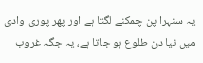یہ سنہرا پن چمکنے لگتا ہے اور پھر پوری وادی میں نیا دن طلوع ہو جاتا ہے، یہ جگہ غروب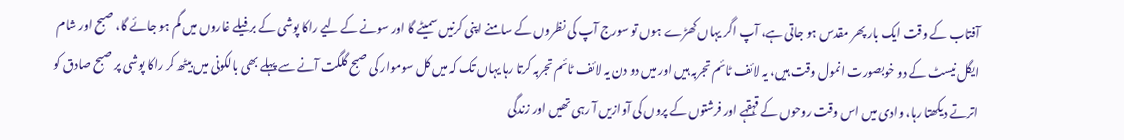آفتاب کے وقت ایک بار پھر مقدس ہو جاتی ہے، آپ اگر یہاں کھڑے ہوں تو سورج آپ کی نظروں کے سامنے اپنی کرنیں سمیٹے گا اور سونے کے لیے راکا پوشی کے برفیلے غاروں میں گم ہو جائے گا، صبح اور شام ایگل نیسٹ کے دو خوبصورت انمول وقت ہیں، یہ لائف ٹائم تجربہ ہیں اور میں دو دن یہ لائف ٹائم تجربہ کرتا رہا یہاں تک کہ میں کل سوموار کی صبح گلگت آنے سے پہلے بھی بالکونی میں بیٹھ کر راکا پوشی پر صبح صادق کو اترتے دیکھتا رہا، وادی میں اس وقت روحوں کے قہقہے اور فرشتوں کے پروں کی آوازیں آ رہی تھیں اور زندگی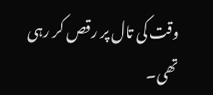وقت کی تال پر رقص کر رہی تھی۔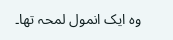وہ ایک انمول لمحہ تھا۔